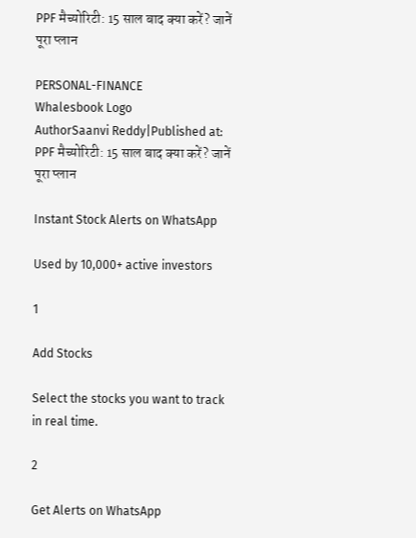PPF मैच्योरिटी: 15 साल बाद क्या करें? जानें पूरा प्लान

PERSONAL-FINANCE
Whalesbook Logo
AuthorSaanvi Reddy|Published at:
PPF मैच्योरिटी: 15 साल बाद क्या करें? जानें पूरा प्लान

Instant Stock Alerts on WhatsApp

Used by 10,000+ active investors

1

Add Stocks

Select the stocks you want to track in real time.

2

Get Alerts on WhatsApp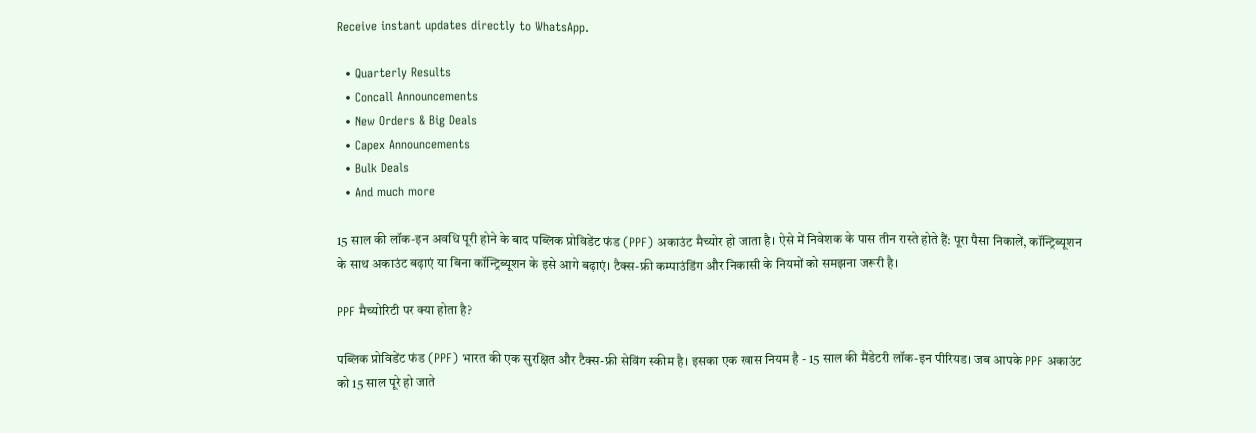Receive instant updates directly to WhatsApp.

  • Quarterly Results
  • Concall Announcements
  • New Orders & Big Deals
  • Capex Announcements
  • Bulk Deals
  • And much more

15 साल की लॉक-इन अवधि पूरी होने के बाद पब्लिक प्रोविडेंट फंड (PPF) अकाउंट मैच्योर हो जाता है। ऐसे में निवेशक के पास तीन रास्ते होते हैं: पूरा पैसा निकालें, कॉन्ट्रिब्यूशन के साथ अकाउंट बढ़ाएं या बिना कॉन्ट्रिब्यूशन के इसे आगे बढ़ाएं। टैक्स-फ्री कम्पाउंडिंग और निकासी के नियमों को समझना जरूरी है।

PPF मैच्योरिटी पर क्या होता है?

पब्लिक प्रोविडेंट फंड (PPF) भारत की एक सुरक्षित और टैक्स-फ्री सेविंग स्कीम है। इसका एक खास नियम है - 15 साल की मैंडेटरी लॉक-इन पीरियड। जब आपके PPF अकाउंट को 15 साल पूरे हो जाते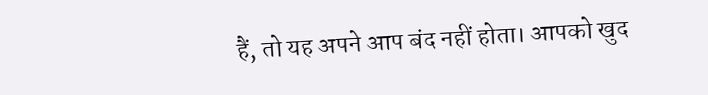हैं, तो यह अपने आप बंद नहीं होता। आपको खुद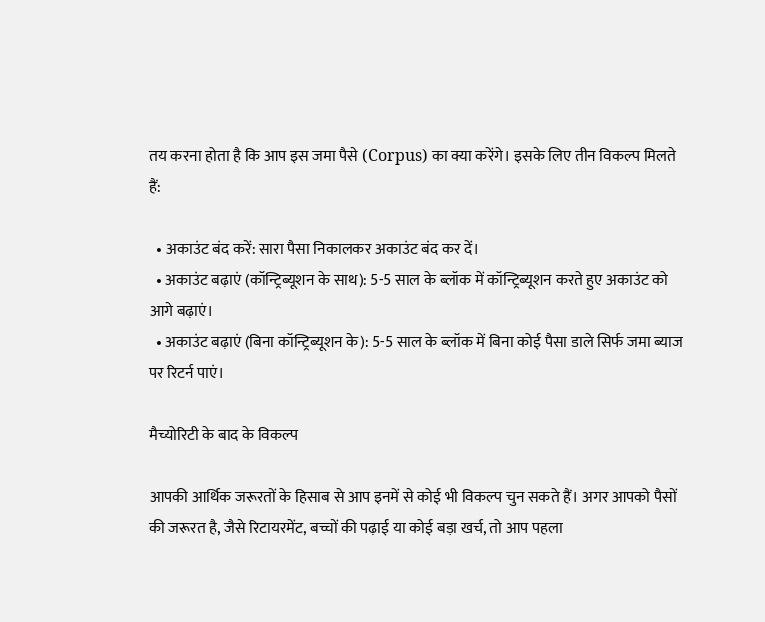तय करना होता है कि आप इस जमा पैसे (Corpus) का क्या करेंगे। इसके लिए तीन विकल्प मिलते हैं:

  • अकाउंट बंद करें: सारा पैसा निकालकर अकाउंट बंद कर दें।
  • अकाउंट बढ़ाएं (कॉन्ट्रिब्यूशन के साथ): 5-5 साल के ब्लॉक में कॉन्ट्रिब्यूशन करते हुए अकाउंट को आगे बढ़ाएं।
  • अकाउंट बढ़ाएं (बिना कॉन्ट्रिब्यूशन के): 5-5 साल के ब्लॉक में बिना कोई पैसा डाले सिर्फ जमा ब्याज पर रिटर्न पाएं।

मैच्योरिटी के बाद के विकल्प

आपकी आर्थिक जरूरतों के हिसाब से आप इनमें से कोई भी विकल्प चुन सकते हैं। अगर आपको पैसों की जरूरत है, जैसे रिटायरमेंट, बच्चों की पढ़ाई या कोई बड़ा खर्च, तो आप पहला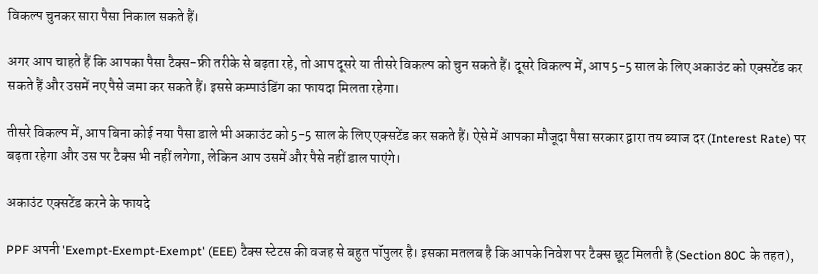विकल्प चुनकर सारा पैसा निकाल सकते हैं।

अगर आप चाहते हैं कि आपका पैसा टैक्स-फ्री तरीके से बढ़ता रहे, तो आप दूसरे या तीसरे विकल्प को चुन सकते हैं। दूसरे विकल्प में, आप 5-5 साल के लिए अकाउंट को एक्सटेंड कर सकते हैं और उसमें नए पैसे जमा कर सकते हैं। इससे कम्पाउंडिंग का फायदा मिलता रहेगा।

तीसरे विकल्प में, आप बिना कोई नया पैसा डाले भी अकाउंट को 5-5 साल के लिए एक्सटेंड कर सकते हैं। ऐसे में आपका मौजूदा पैसा सरकार द्वारा तय ब्याज दर (Interest Rate) पर बढ़ता रहेगा और उस पर टैक्स भी नहीं लगेगा, लेकिन आप उसमें और पैसे नहीं डाल पाएंगे।

अकाउंट एक्सटेंड करने के फायदे

PPF अपनी 'Exempt-Exempt-Exempt' (EEE) टैक्स स्टेटस की वजह से बहुत पॉपुलर है। इसका मतलब है कि आपके निवेश पर टैक्स छूट मिलती है (Section 80C के तहत),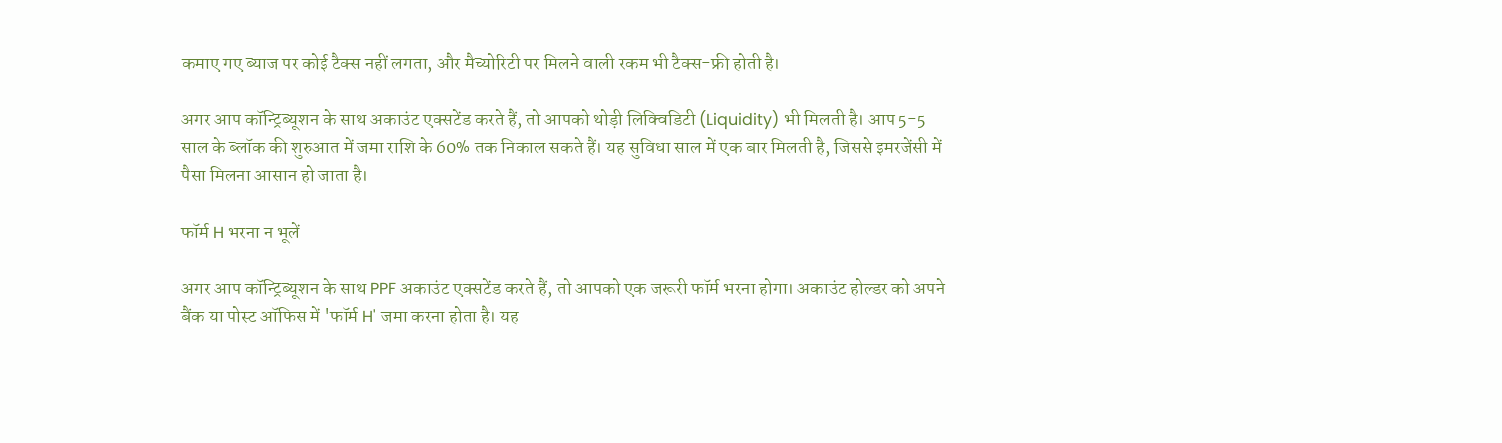कमाए गए ब्याज पर कोई टैक्स नहीं लगता, और मैच्योरिटी पर मिलने वाली रकम भी टैक्स-फ्री होती है।

अगर आप कॉन्ट्रिब्यूशन के साथ अकाउंट एक्सटेंड करते हैं, तो आपको थोड़ी लिक्विडिटी (Liquidity) भी मिलती है। आप 5-5 साल के ब्लॉक की शुरुआत में जमा राशि के 60% तक निकाल सकते हैं। यह सुविधा साल में एक बार मिलती है, जिससे इमरजेंसी में पैसा मिलना आसान हो जाता है।

फॉर्म H भरना न भूलें

अगर आप कॉन्ट्रिब्यूशन के साथ PPF अकाउंट एक्सटेंड करते हैं, तो आपको एक जरूरी फॉर्म भरना होगा। अकाउंट होल्डर को अपने बैंक या पोस्ट ऑफिस में 'फॉर्म H' जमा करना होता है। यह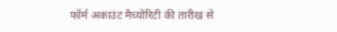फॉर्म अकाउंट मैच्योरिटी की तारीख से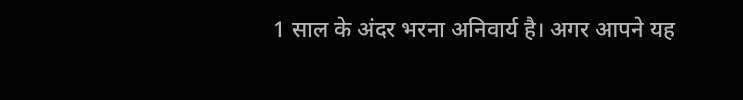1 साल के अंदर भरना अनिवार्य है। अगर आपने यह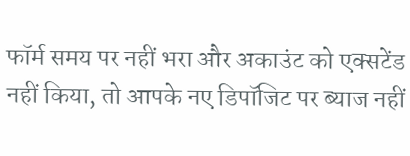फॉर्म समय पर नहीं भरा और अकाउंट को एक्सटेंड नहीं किया, तो आपके नए डिपॉजिट पर ब्याज नहीं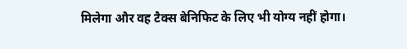मिलेगा और वह टैक्स बेनिफिट के लिए भी योग्य नहीं होगा।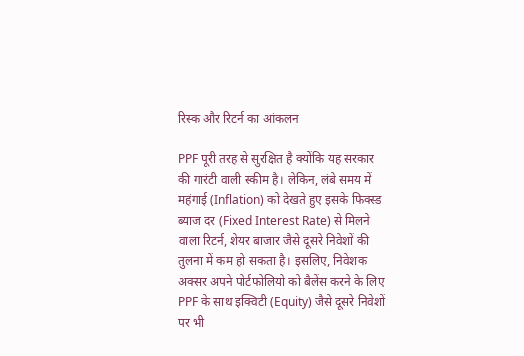रिस्क और रिटर्न का आंकलन

PPF पूरी तरह से सुरक्षित है क्योंकि यह सरकार की गारंटी वाली स्कीम है। लेकिन, लंबे समय में महंगाई (Inflation) को देखते हुए इसके फिक्स्ड ब्याज दर (Fixed Interest Rate) से मिलने वाला रिटर्न, शेयर बाजार जैसे दूसरे निवेशों की तुलना में कम हो सकता है। इसलिए, निवेशक अक्सर अपने पोर्टफोलियो को बैलेंस करने के लिए PPF के साथ इक्विटी (Equity) जैसे दूसरे निवेशों पर भी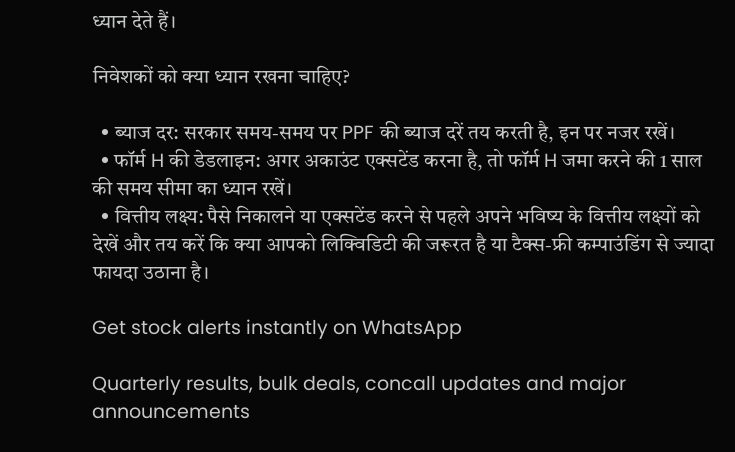ध्यान देते हैं।

निवेशकों को क्या ध्यान रखना चाहिए?

  • ब्याज दर: सरकार समय-समय पर PPF की ब्याज दरें तय करती है, इन पर नजर रखें।
  • फॉर्म H की डेडलाइन: अगर अकाउंट एक्सटेंड करना है, तो फॉर्म H जमा करने की 1 साल की समय सीमा का ध्यान रखें।
  • वित्तीय लक्ष्य: पैसे निकालने या एक्सटेंड करने से पहले अपने भविष्य के वित्तीय लक्ष्यों को देखें और तय करें कि क्या आपको लिक्विडिटी की जरूरत है या टैक्स-फ्री कम्पाउंडिंग से ज्यादा फायदा उठाना है।

Get stock alerts instantly on WhatsApp

Quarterly results, bulk deals, concall updates and major announcements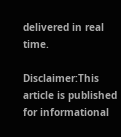delivered in real time.

Disclaimer:This article is published for informational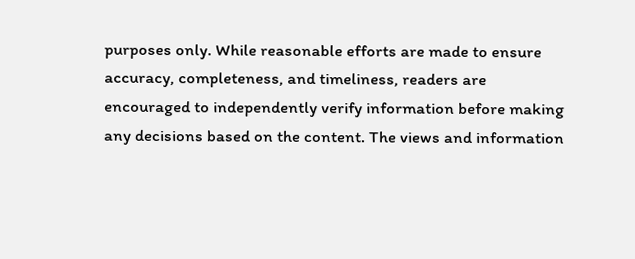purposes only. While reasonable efforts are made to ensure accuracy, completeness, and timeliness, readers are encouraged to independently verify information before making any decisions based on the content. The views and information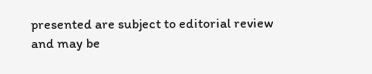presented are subject to editorial review and may be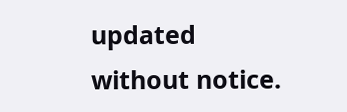updated without notice.